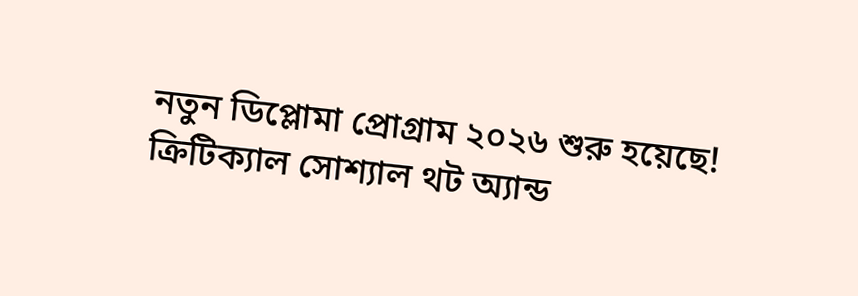নতুন ডিপ্লোমা প্রোগ্রাম ২০২৬ শুরু হয়েছে! ক্রিটিক্যাল সোশ্যাল থট অ্যান্ড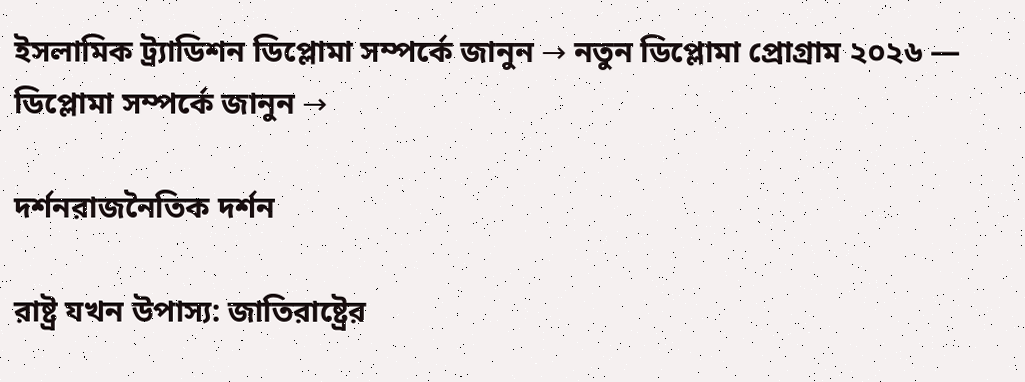ইসলামিক ট্র্যাডিশন ডিপ্লোমা সম্পর্কে জানুন → নতুন ডিপ্লোমা প্রোগ্রাম ২০২৬ — ডিপ্লোমা সম্পর্কে জানুন →

দর্শনরাজনৈতিক দর্শন

রাষ্ট্র যখন উপাস্য: জাতিরাষ্ট্রের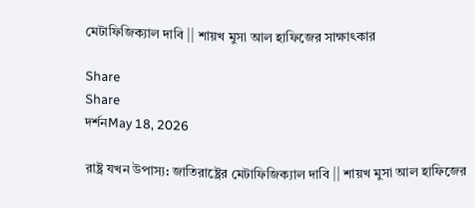মেটাফিজিক্যাল দাবি || শায়খ মুসা আল হাফিজের সাক্ষাৎকার

Share
Share
দর্শনMay 18, 2026

রাষ্ট্র যখন উপাস্য: জাতিরাষ্ট্রের মেটাফিজিক্যাল দাবি || শায়খ মুসা আল হাফিজের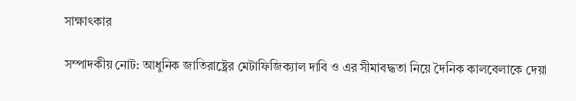সাক্ষাৎকার

সম্পাদকীয় নোট: আধুনিক জাতিরাষ্ট্রের মেটাফিজিক্যাল দাবি ও এর সীমাবদ্ধতা নিয়ে দৈনিক কালবেলাকে দেয়া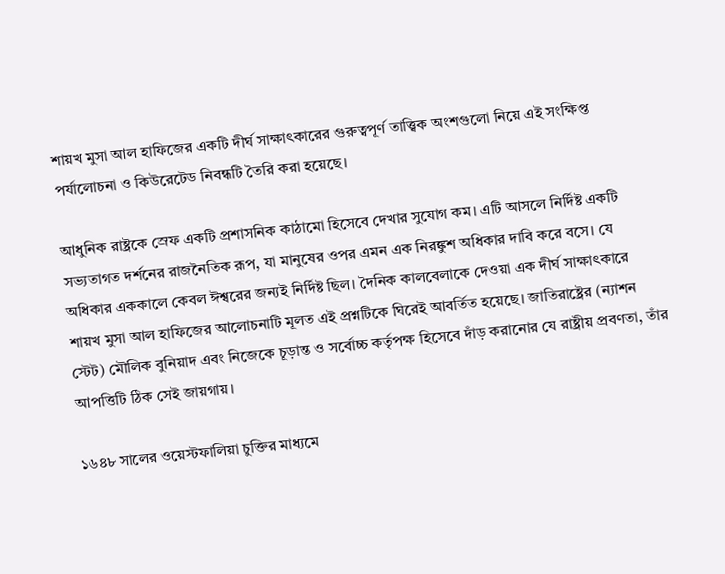শায়খ মুসা আল হাফিজের একটি দীর্ঘ সাক্ষাৎকারের গুরুত্বপূর্ণ তাত্ত্বিক অংশগুলো নিয়ে এই সংক্ষিপ্ত পর্যালোচনা ও কিউরেটেড নিবন্ধটি তৈরি করা হয়েছে।

আধুনিক রাষ্ট্রকে স্রেফ একটি প্রশাসনিক কাঠামো হিসেবে দেখার সুযোগ কম। এটি আসলে নির্দিষ্ট একটি সভ্যতাগত দর্শনের রাজনৈতিক রূপ, যা মানুষের ওপর এমন এক নিরঙ্কুশ অধিকার দাবি করে বসে। যে অধিকার এককালে কেবল ঈশ্বরের জন্যই নির্দিষ্ট ছিল। দৈনিক কালবেলাকে দেওয়া এক দীর্ঘ সাক্ষাৎকারে শায়খ মুসা আল হাফিজের আলোচনাটি মূলত এই প্রশ্নটিকে ঘিরেই আবর্তিত হয়েছে। জাতিরাষ্ট্রের (ন্যাশন স্টেট) মৌলিক বুনিয়াদ এবং নিজেকে চূড়ান্ত ও সর্বোচ্চ কর্তৃপক্ষ হিসেবে দাঁড় করানোর যে রাষ্ট্রীয় প্রবণতা, তাঁর আপত্তিটি ঠিক সেই জায়গায়।

১৬৪৮ সালের ওয়েস্টফালিয়া চুক্তির মাধ্যমে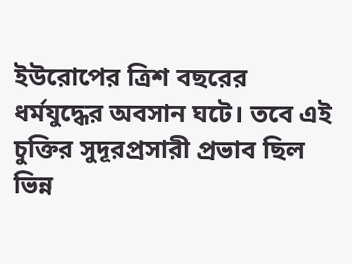ইউরোপের ত্রিশ বছরের ধর্মযুদ্ধের অবসান ঘটে। তবে এই চুক্তির সুদূরপ্রসারী প্রভাব ছিল ভিন্ন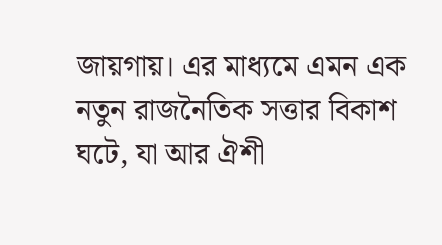জায়গায়। এর মাধ্যমে এমন এক নতুন রাজনৈতিক সত্তার বিকাশ ঘটে, যা আর ঐশী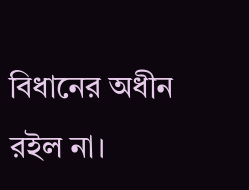বিধানের অধীন রইল না।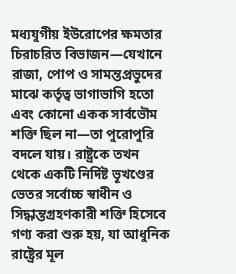মধ্যযুগীয় ইউরোপের ক্ষমতার চিরাচরিত বিভাজন—যেখানে রাজা, পোপ ও সামন্তপ্রভুদের মাঝে কর্তৃত্ব ভাগাভাগি হতো এবং কোনো একক সার্বভৌম শক্তি ছিল না—তা পুরোপুরি বদলে যায়। রাষ্ট্রকে তখন থেকে একটি নির্দিষ্ট ভূখণ্ডের ভেতর সর্বোচ্চ স্বাধীন ও সিদ্ধান্তগ্রহণকারী শক্তি হিসেবে গণ্য করা শুরু হয়, যা আধুনিক রাষ্ট্রের মূল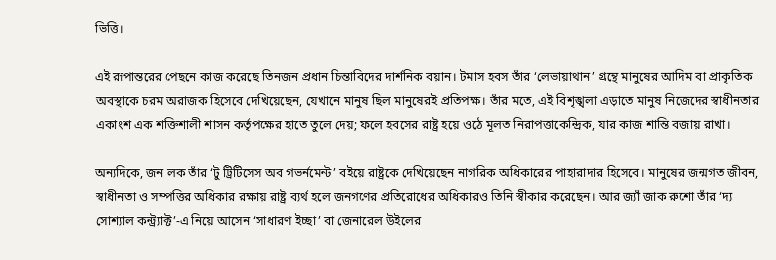ভিত্তি।

এই রূপান্তরের পেছনে কাজ করেছে তিনজন প্রধান চিন্তাবিদের দার্শনিক বয়ান। টমাস হবস তাঁর ‘লেভায়াথান’ গ্রন্থে মানুষের আদিম বা প্রাকৃতিক অবস্থাকে চরম অরাজক হিসেবে দেখিয়েছেন, যেখানে মানুষ ছিল মানুষেরই প্রতিপক্ষ। তাঁর মতে, এই বিশৃঙ্খলা এড়াতে মানুষ নিজেদের স্বাধীনতার একাংশ এক শক্তিশালী শাসন কর্তৃপক্ষের হাতে তুলে দেয়; ফলে হবসের রাষ্ট্র হয়ে ওঠে মূলত নিরাপত্তাকেন্দ্রিক, যার কাজ শান্তি বজায় রাখা।

অন্যদিকে, জন লক তাঁর ‘টু ট্রিটিসেস অব গভর্নমেন্ট’ বইয়ে রাষ্ট্রকে দেখিয়েছেন নাগরিক অধিকারের পাহারাদার হিসেবে। মানুষের জন্মগত জীবন, স্বাধীনতা ও সম্পত্তির অধিকার রক্ষায় রাষ্ট্র ব্যর্থ হলে জনগণের প্রতিরোধের অধিকারও তিনি স্বীকার করেছেন। আর জ্যাঁ জাক রুশো তাঁর ‘দ্য সোশ্যাল কন্ট্র্যাক্ট’-এ নিয়ে আসেন ‘সাধারণ ইচ্ছা’ বা জেনারেল উইলের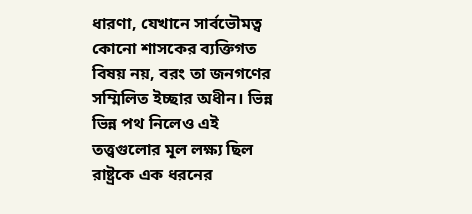ধারণা, যেখানে সার্বভৌমত্ব কোনো শাসকের ব্যক্তিগত বিষয় নয়, বরং তা জনগণের সম্মিলিত ইচ্ছার অধীন। ভিন্ন ভিন্ন পথ নিলেও এই তত্ত্বগুলোর মূল লক্ষ্য ছিল রাষ্ট্রকে এক ধরনের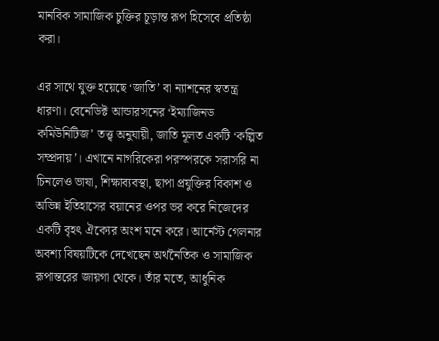মানবিক সামাজিক চুক্তির চূড়ান্ত রূপ হিসেবে প্রতিষ্ঠা করা।

এর সাথে যুক্ত হয়েছে ‘জাতি’ বা ন্যাশনের স্বতন্ত্র ধারণা। বেনেডিক্ট আন্ডারসনের ‘ইম্যাজিনড কমিউনিটিজ’ তত্ত্ব অনুযায়ী, জাতি মূলত একটি ‘কল্পিত সম্প্রদায়’। এখানে নাগরিকেরা পরস্পরকে সরাসরি না চিনলেও ভাষা, শিক্ষাব্যবস্থা, ছাপা প্রযুক্তির বিকাশ ও অভিন্ন ইতিহাসের বয়ানের ওপর ভর করে নিজেদের একটি বৃহৎ ঐক্যের অংশ মনে করে। আর্নেস্ট গেলনার অবশ্য বিষয়টিকে দেখেছেন অর্থনৈতিক ও সামাজিক রূপান্তরের জায়গা থেকে। তাঁর মতে, আধুনিক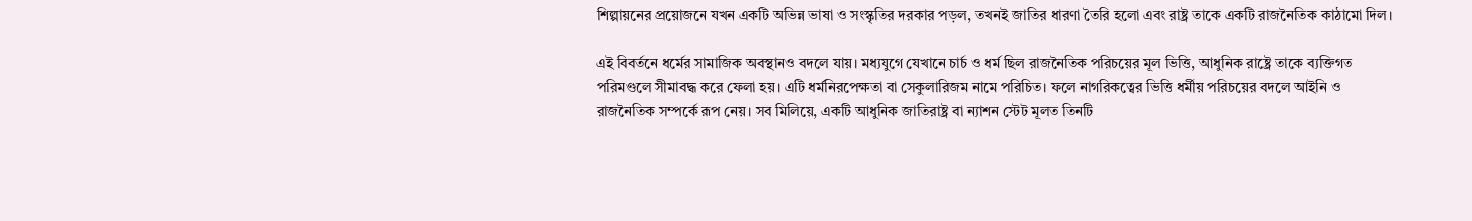শিল্পায়নের প্রয়োজনে যখন একটি অভিন্ন ভাষা ও সংস্কৃতির দরকার পড়ল, তখনই জাতির ধারণা তৈরি হলো এবং রাষ্ট্র তাকে একটি রাজনৈতিক কাঠামো দিল।

এই বিবর্তনে ধর্মের সামাজিক অবস্থানও বদলে যায়। মধ্যযুগে যেখানে চার্চ ও ধর্ম ছিল রাজনৈতিক পরিচয়ের মূল ভিত্তি, আধুনিক রাষ্ট্রে তাকে ব্যক্তিগত পরিমণ্ডলে সীমাবদ্ধ করে ফেলা হয়। এটি ধর্মনিরপেক্ষতা বা সেকুলারিজম নামে পরিচিত। ফলে নাগরিকত্বের ভিত্তি ধর্মীয় পরিচয়ের বদলে আইনি ও রাজনৈতিক সম্পর্কে রূপ নেয়। সব মিলিয়ে, একটি আধুনিক জাতিরাষ্ট্র বা ন্যাশন স্টেট মূলত তিনটি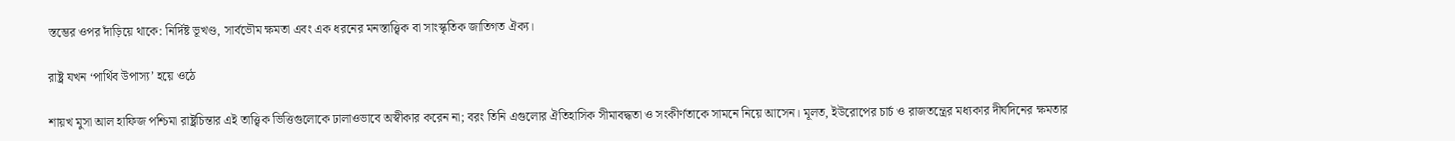স্তম্ভের ওপর দাঁড়িয়ে থাকে: নির্দিষ্ট ভূখণ্ড, সার্বভৌম ক্ষমতা এবং এক ধরনের মনস্তাত্ত্বিক বা সাংস্কৃতিক জাতিগত ঐক্য।

রাষ্ট্র যখন ‘পার্থিব উপাস্য’ হয়ে ওঠে

শায়খ মুসা আল হাফিজ পশ্চিমা রাষ্ট্রচিন্তার এই তাত্ত্বিক ভিত্তিগুলোকে ঢালাওভাবে অস্বীকার করেন না; বরং তিনি এগুলোর ঐতিহাসিক সীমাবদ্ধতা ও সংকীর্ণতাকে সামনে নিয়ে আসেন। মূলত, ইউরোপের চার্চ ও রাজতন্ত্রের মধ্যকার দীর্ঘদিনের ক্ষমতার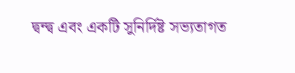দ্বন্দ্ব এবং একটি সুনির্দিষ্ট সভ্যতাগত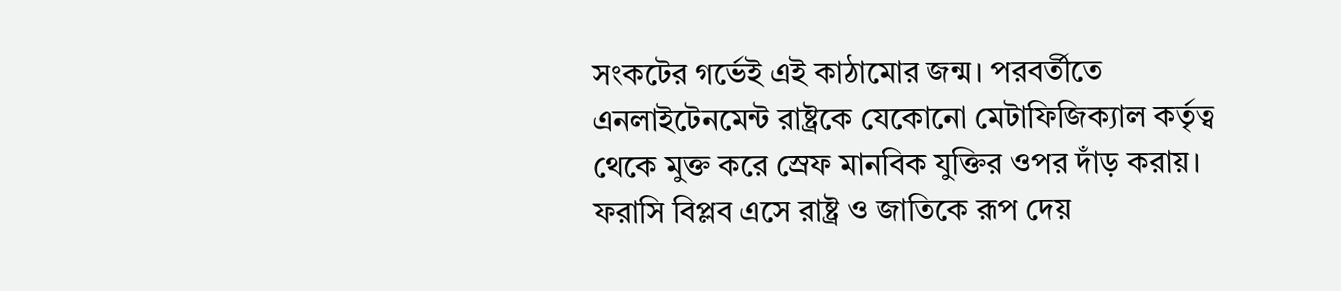সংকটের গর্ভেই এই কাঠামোর জন্ম। পরবর্তীতে এনলাইটেনমেন্ট রাষ্ট্রকে যেকোনো মেটাফিজিক্যাল কর্তৃত্ব থেকে মুক্ত করে স্রেফ মানবিক যুক্তির ওপর দাঁড় করায়। ফরাসি বিপ্লব এসে রাষ্ট্র ও জাতিকে রূপ দেয়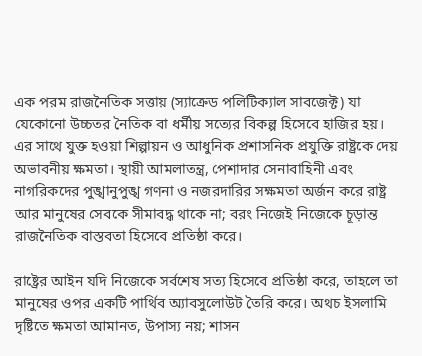এক পরম রাজনৈতিক সত্তায় (স্যাক্রেড পলিটিক্যাল সাবজেক্ট) যা যেকোনো উচ্চতর নৈতিক বা ধর্মীয় সত্যের বিকল্প হিসেবে হাজির হয়। এর সাথে যুক্ত হওয়া শিল্পায়ন ও আধুনিক প্রশাসনিক প্রযুক্তি রাষ্ট্রকে দেয় অভাবনীয় ক্ষমতা। স্থায়ী আমলাতন্ত্র, পেশাদার সেনাবাহিনী এবং নাগরিকদের পুঙ্খানুপুঙ্খ গণনা ও নজরদারির সক্ষমতা অর্জন করে রাষ্ট্র আর মানুষের সেবকে সীমাবদ্ধ থাকে না; বরং নিজেই নিজেকে চূড়ান্ত রাজনৈতিক বাস্তবতা হিসেবে প্রতিষ্ঠা করে।

রাষ্ট্রের আইন যদি নিজেকে সর্বশেষ সত্য হিসেবে প্রতিষ্ঠা করে, তাহলে তা মানুষের ওপর একটি পার্থিব অ্যাবসুলোউট তৈরি করে। অথচ ইসলামি দৃষ্টিতে ক্ষমতা আমানত, উপাস্য নয়; শাসন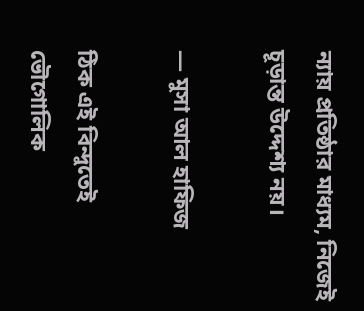ন্যায় প্রতিষ্ঠার মাধ্যম, নিজেই চূড়ান্ত উদ্দেশ্য নয়।

— মুসা আল হাফিজ

ঠিক এই বিন্দুতেই ভৌগোলিক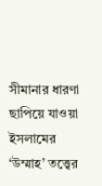সীমানার ধারণা ছাপিয়ে যাওয়া ইসলামের ‘উম্মাহ’ তত্ত্বের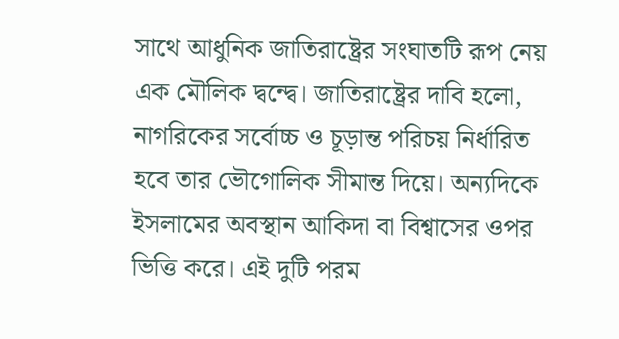সাথে আধুনিক জাতিরাষ্ট্রের সংঘাতটি রূপ নেয় এক মৌলিক দ্বন্দ্বে। জাতিরাষ্ট্রের দাবি হলো, নাগরিকের সর্বোচ্চ ও চূড়ান্ত পরিচয় নির্ধারিত হবে তার ভৌগোলিক সীমান্ত দিয়ে। অন্যদিকে ইসলামের অবস্থান আকিদা বা বিশ্বাসের ওপর ভিত্তি করে। এই দুটি পরম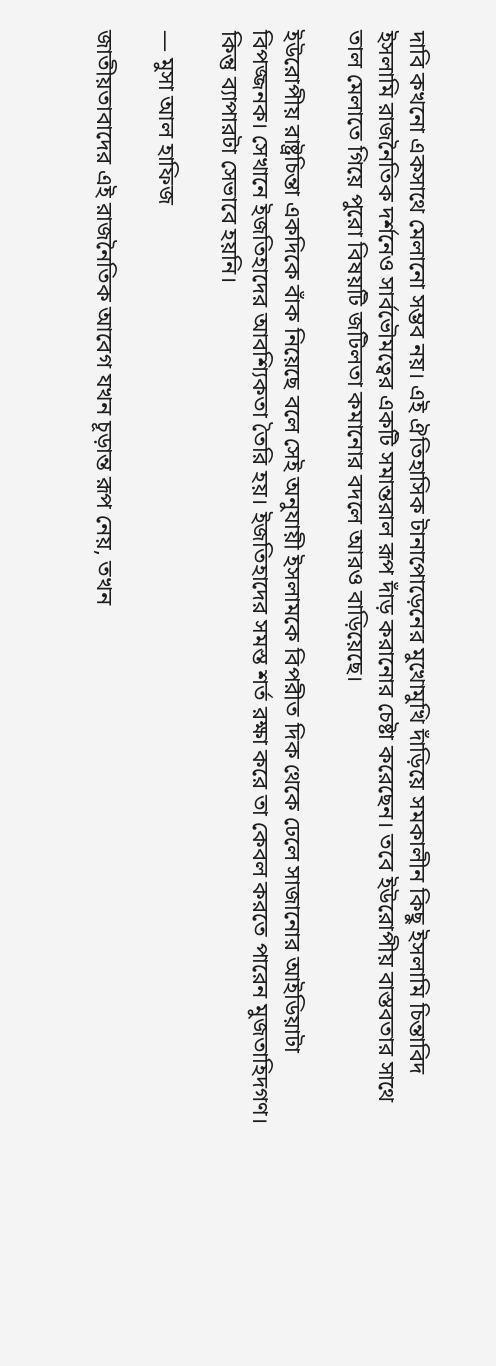দাবি কখনো একসাথে মেলানো সম্ভব নয়। এই ঐতিহাসিক টানাপোড়েনের মুখোমুখি দাঁড়িয়ে সমকালীন কিছু ইসলামি চিন্তাবিদ ইসলামি রাজনৈতিক দর্শনেও সার্বভৌমত্বের একটি সমান্তরাল রূপ দাঁড় করানোর চেষ্টা করেছেন। তবে ইউরোপীয় বাস্তবতার সাথে তাল মেলাতে গিয়ে পুরো বিষয়টি জটিলতা কমানোর বদলে আরও বাড়িয়েছে।

ইউরোপীয় রাষ্ট্রচিন্তা একদিকে বাঁক নিয়েছে বলে সেই অনুযায়ী ইসলামকে বিপরীত দিক থেকে ঢেলে সাজানোর আইডিয়াটা বিপজ্জনক। সেখানে ইজতিহাদের আবশ্যিকতা তৈরি হয়। ইজতিহাদের সমস্ত শর্ত রক্ষা করে তা কেবল করতে পারেন মুজতাহিদগণ। কিন্তু ব্যাপারটা সেভাবে হয়নি।

— মুসা আল হাফিজ

জাতীয়তাবাদের এই রাজনৈতিক আবেগ যখন চূড়ান্ত রূপ নেয়, তখন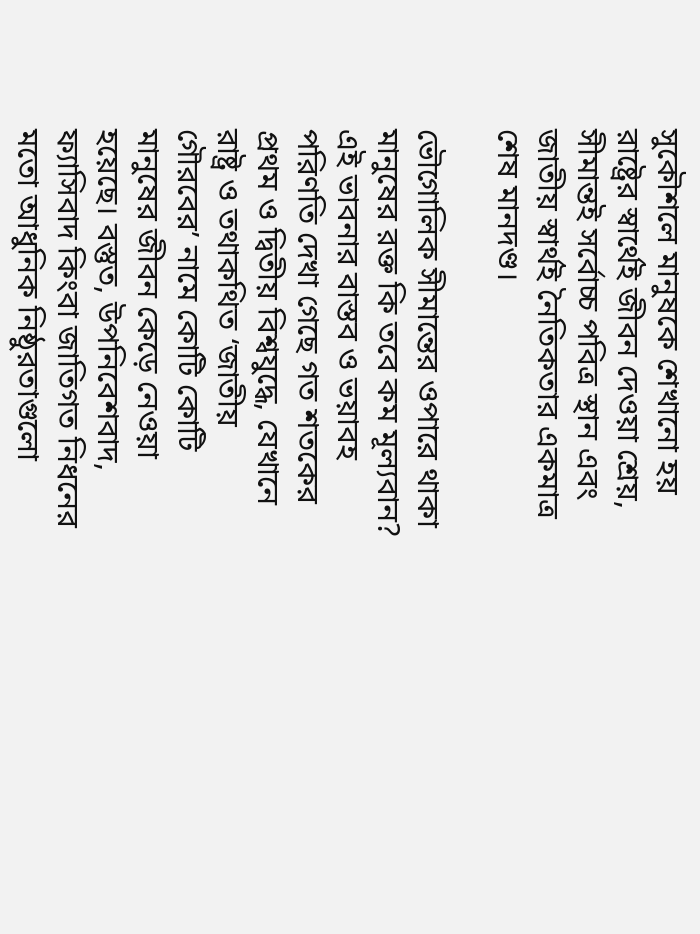সুকৌশলে মানুষকে শেখানো হয় রাষ্ট্রের স্বার্থেই জীবন দেওয়া শ্রেয়, সীমান্তই সর্বোচ্চ পবিত্র স্থান এবং জাতীয় স্বার্থই নৈতিকতার একমাত্র শেষ মানদণ্ড।

ভৌগোলিক সীমান্তের ওপারে থাকা মানুষের রক্ত কি তবে কম মূল্যবান? এই ভাবনার বাস্তব ও ভয়াবহ পরিণতি দেখা গেছে গত শতকের প্রথম ও দ্বিতীয় বিশ্বযুদ্ধে, যেখানে রাষ্ট্র ও তথাকথিত ‘জাতীয় গৌরবের’ নামে কোটি কোটি মানুষের জীবন কেড়ে নেওয়া হয়েছে। বস্তুত, উপনিবেশবাদ, ফ্যাসিবাদ কিংবা জাতিগত নিধনের মতো আধুনিক নিষ্ঠুরতাগুলো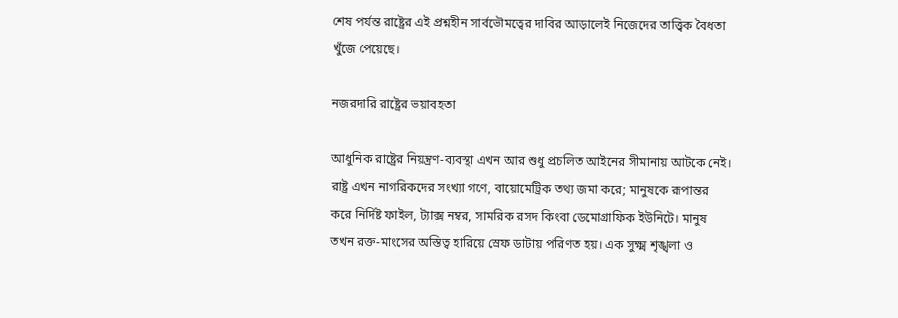শেষ পর্যন্ত রাষ্ট্রের এই প্রশ্নহীন সার্বভৌমত্বের দাবির আড়ালেই নিজেদের তাত্ত্বিক বৈধতা খুঁজে পেয়েছে।

নজরদারি রাষ্ট্রের ভয়াবহতা

আধুনিক রাষ্ট্রের নিয়ন্ত্রণ-ব্যবস্থা এখন আর শুধু প্রচলিত আইনের সীমানায় আটকে নেই। রাষ্ট্র এখন নাগরিকদের সংখ্যা গণে, বায়োমেট্রিক তথ্য জমা করে; মানুষকে রূপান্তর করে নির্দিষ্ট ফাইল, ট্যাক্স নম্বর, সামরিক রসদ কিংবা ডেমোগ্রাফিক ইউনিটে। মানুষ তখন রক্ত-মাংসের অস্তিত্ব হারিয়ে স্রেফ ডাটায় পরিণত হয়। এক সুক্ষ্ম শৃঙ্খলা ও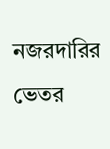নজরদারির ভেতর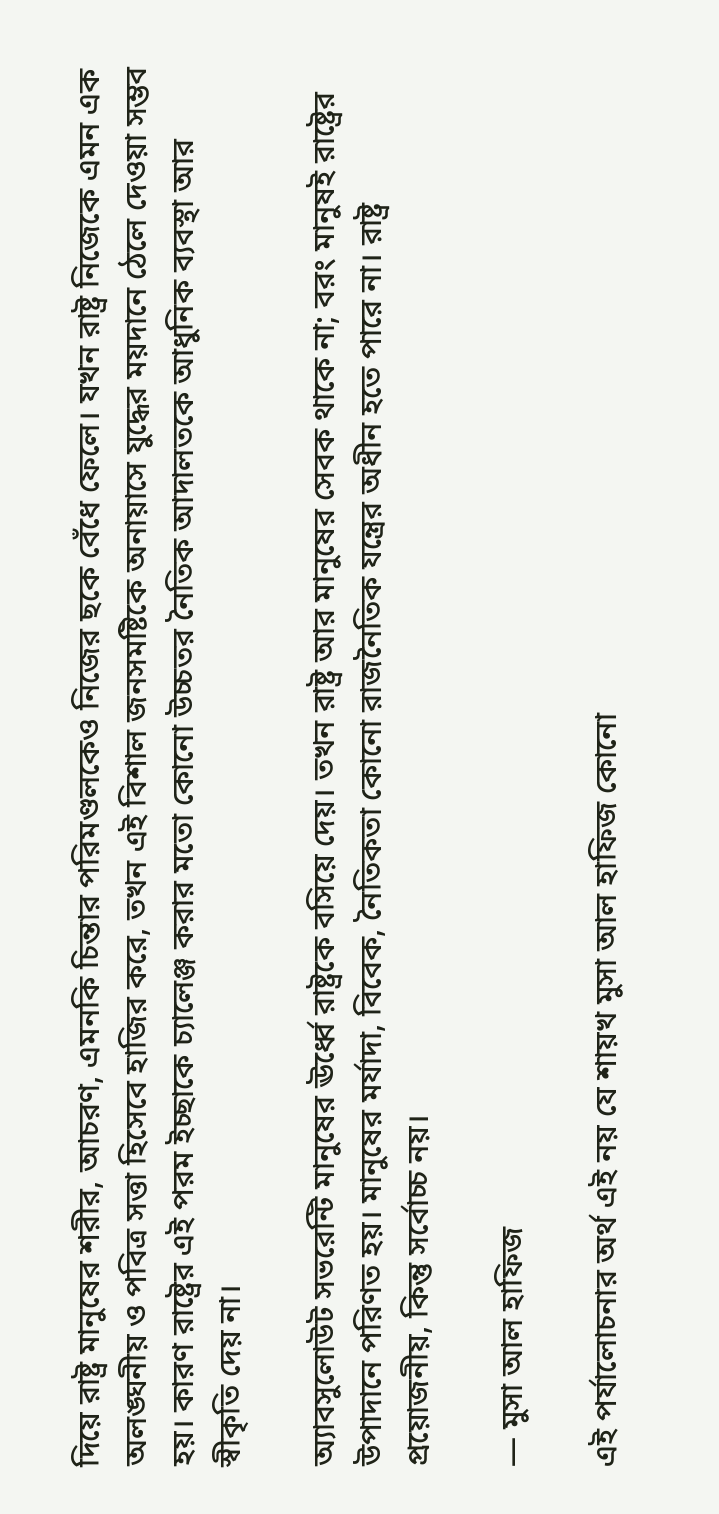দিয়ে রাষ্ট্র মানুষের শরীর, আচরণ, এমনকি চিন্তার পরিমণ্ডলকেও নিজের ছকে বেঁধে ফেলে। যখন রাষ্ট্র নিজেকে এমন এক অলঙ্ঘনীয় ও পবিত্র সত্তা হিসেবে হাজির করে, তখন এই বিশাল জনসমষ্টিকে অনায়াসে যুদ্ধের ময়দানে ঠেলে দেওয়া সম্ভব হয়। কারণ রাষ্ট্রের এই পরম ইচ্ছাকে চ্যালেঞ্জ করার মতো কোনো উচ্চতর নৈতিক আদালতকে আধুনিক ব্যবস্থা আর স্বীকৃতি দেয় না।

অ্যাবসুলোউট সভরেন্টি মানুষের ঊর্ধ্বে রাষ্ট্রকে বসিয়ে দেয়। তখন রাষ্ট্র আর মানুষের সেবক থাকে না; বরং মানুষই রাষ্ট্রের উপাদানে পরিণত হয়। মানুষের মর্যাদা, বিবেক, নৈতিকতা কোনো রাজনৈতিক যন্ত্রের অধীন হতে পারে না। রাষ্ট্র প্রয়োজনীয়, কিন্তু সর্বোচ্চ নয়।

— মুসা আল হাফিজ

এই পর্যালোচনার অর্থ এই নয় যে শায়খ মুসা আল হাফিজ কোনো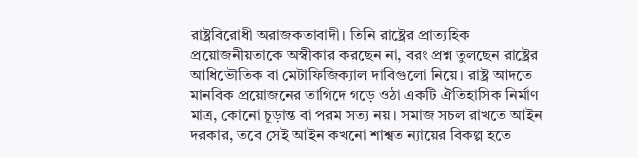রাষ্ট্রবিরোধী অরাজকতাবাদী। তিনি রাষ্ট্রের প্রাত্যহিক প্রয়োজনীয়তাকে অস্বীকার করছেন না, বরং প্রশ্ন তুলছেন রাষ্ট্রের আধিভৌতিক বা মেটাফিজিক্যাল দাবিগুলো নিয়ে। রাষ্ট্র আদতে মানবিক প্রয়োজনের তাগিদে গড়ে ওঠা একটি ঐতিহাসিক নির্মাণ মাত্র, কোনো চূড়ান্ত বা পরম সত্য নয়। সমাজ সচল রাখতে আইন দরকার, তবে সেই আইন কখনো শাশ্বত ন্যায়ের বিকল্প হতে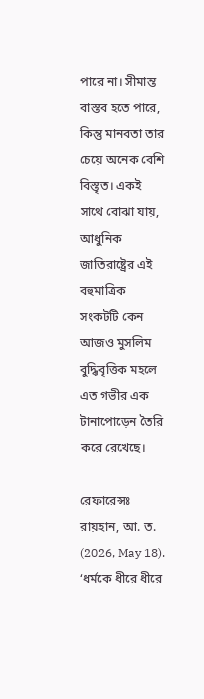পারে না। সীমান্ত বাস্তব হতে পারে, কিন্তু মানবতা তার চেয়ে অনেক বেশি বিস্তৃত। একই সাথে বোঝা যায়, আধুনিক জাতিরাষ্ট্রের এই বহুমাত্রিক সংকটটি কেন আজও মুসলিম বুদ্ধিবৃত্তিক মহলে এত গভীর এক টানাপোড়েন তৈরি করে রেখেছে।

রেফারেন্সঃ
রায়হান, আ. ত. (2026, May 18). ‘ধর্মকে ধীরে ধীরে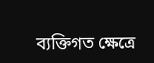ব্যক্তিগত ক্ষেত্রে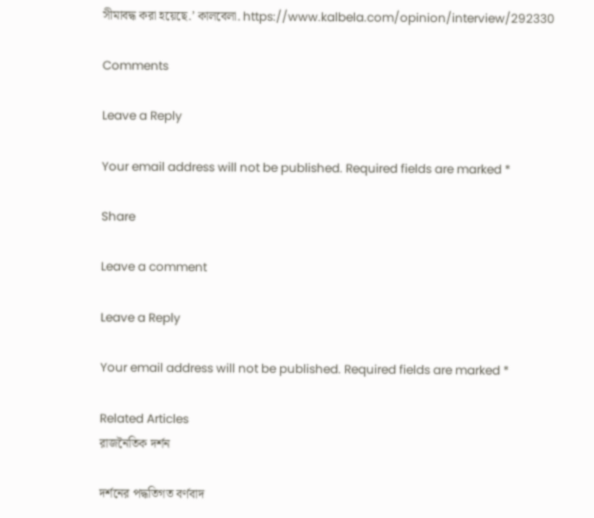সীমাবদ্ধ করা হয়েছে.’ কালবেলা. https://www.kalbela.com/opinion/interview/292330

Comments

Leave a Reply

Your email address will not be published. Required fields are marked *

Share

Leave a comment

Leave a Reply

Your email address will not be published. Required fields are marked *

Related Articles
রাজনৈতিক দর্শন

দর্শনের পদ্ধতিগত বর্ণবাদ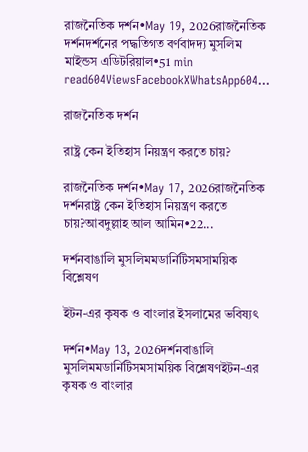রাজনৈতিক দর্শন•May 19, 2026রাজনৈতিক দর্শনদর্শনের পদ্ধতিগত বর্ণবাদদ্য মুসলিম মাইন্ডস এডিটরিয়াল•51 min read604ViewsFacebookXWhatsApp604...

রাজনৈতিক দর্শন

রাষ্ট্র কেন ইতিহাস নিয়ন্ত্রণ করতে চায়?

রাজনৈতিক দর্শন•May 17, 2026রাজনৈতিক দর্শনরাষ্ট্র কেন ইতিহাস নিয়ন্ত্রণ করতে চায়?আবদুল্লাহ আল আমিন•22...

দর্শনবাঙালি মুসলিমমডার্নিটিসমসাময়িক বিশ্লেষণ

ইটন-এর কৃষক ও বাংলার ইসলামের ভবিষ্যৎ

দর্শন•May 13, 2026দর্শনবাঙালি মুসলিমমডার্নিটিসমসাময়িক বিশ্লেষণইটন-এর কৃষক ও বাংলার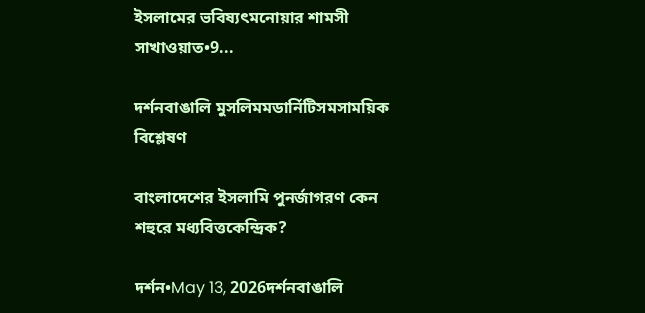ইসলামের ভবিষ্যৎমনোয়ার শামসী সাখাওয়াত•9...

দর্শনবাঙালি মুসলিমমডার্নিটিসমসাময়িক বিশ্লেষণ

বাংলাদেশের ইসলামি পুনর্জাগরণ কেন শহুরে মধ্যবিত্তকেন্দ্রিক?

দর্শন•May 13, 2026দর্শনবাঙালি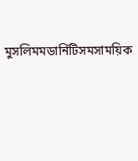মুসলিমমডার্নিটিসমসাময়িক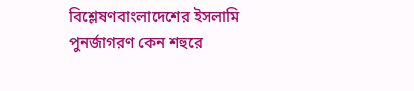বিশ্লেষণবাংলাদেশের ইসলামি পুনর্জাগরণ কেন শহুরে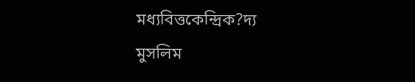মধ্যবিত্তকেন্দ্রিক?দ্য মুসলিম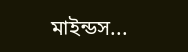মাইন্ডস...